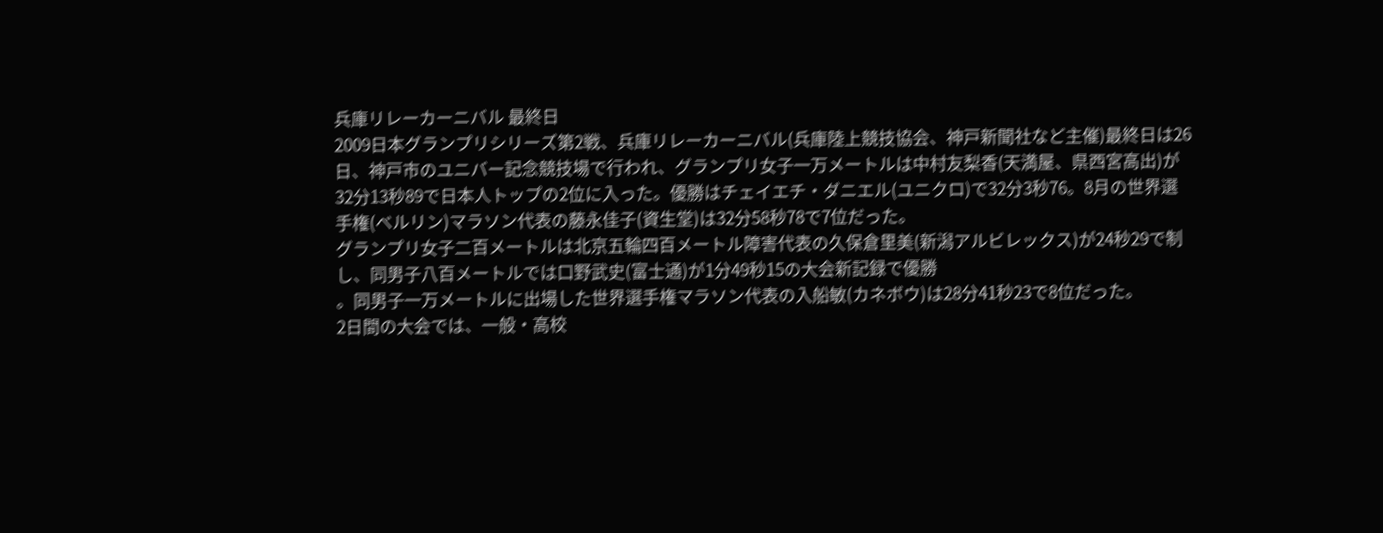兵庫リレーカーニバル 最終日
2009日本グランプリシリーズ第2戦、兵庫リレーカーニバル(兵庫陸上競技協会、神戸新聞社など主催)最終日は26日、神戸市のユニバー記念競技場で行われ、グランプリ女子一万メートルは中村友梨香(天満屋、県西宮高出)が32分13秒89で日本人トップの2位に入った。優勝はチェイエチ・ダニエル(ユニクロ)で32分3秒76。8月の世界選手権(ベルリン)マラソン代表の藤永佳子(資生堂)は32分58秒78で7位だった。
グランプリ女子二百メートルは北京五輪四百メートル障害代表の久保倉里美(新潟アルビレックス)が24秒29で制し、同男子八百メートルでは口野武史(富士通)が1分49秒15の大会新記録で優勝
。同男子一万メートルに出場した世界選手権マラソン代表の入船敏(カネボウ)は28分41秒23で8位だった。
2日間の大会では、一般・高校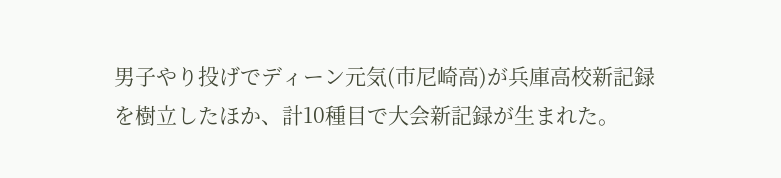男子やり投げでディーン元気(市尼崎高)が兵庫高校新記録を樹立したほか、計10種目で大会新記録が生まれた。